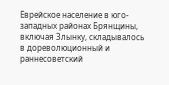Еврейское население в юго-западных районах Брянщины, включая Злынку, складывалось в дореволюционный и раннесоветский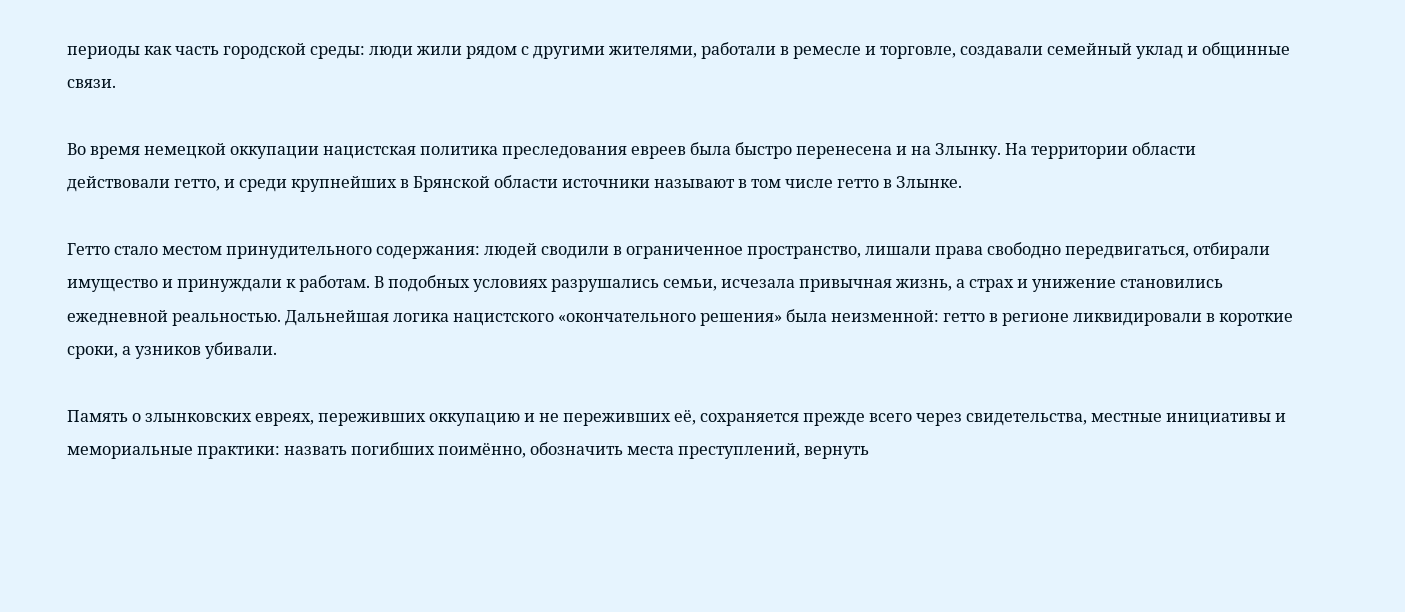периоды как часть городской среды: люди жили рядом с другими жителями, работали в ремесле и торговле, создавали семейный уклад и общинные связи.

Во время немецкой оккупации нацистская политика преследования евреев была быстро перенесена и на Злынку. На территории области действовали гетто, и среди крупнейших в Брянской области источники называют в том числе гетто в Злынке.

Гетто стало местом принудительного содержания: людей сводили в ограниченное пространство, лишали права свободно передвигаться, отбирали имущество и принуждали к работам. В подобных условиях разрушались семьи, исчезала привычная жизнь, а страх и унижение становились ежедневной реальностью. Дальнейшая логика нацистского «окончательного решения» была неизменной: гетто в регионе ликвидировали в короткие сроки, а узников убивали.

Память о злынковских евреях, переживших оккупацию и не переживших её, сохраняется прежде всего через свидетельства, местные инициативы и мемориальные практики: назвать погибших поимённо, обозначить места преступлений, вернуть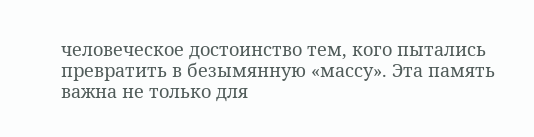человеческое достоинство тем, кого пытались превратить в безымянную «массу». Эта память важна не только для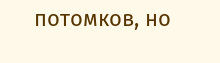потомков, но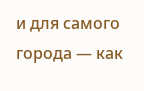и для самого города — как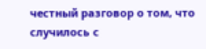честный разговор о том, что случилось с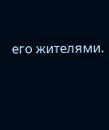его жителями.